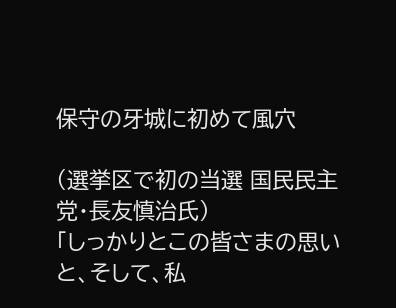保守の牙城に初めて風穴

(選挙区で初の当選 国民民主党・長友慎治氏)
「しっかりとこの皆さまの思いと、そして、私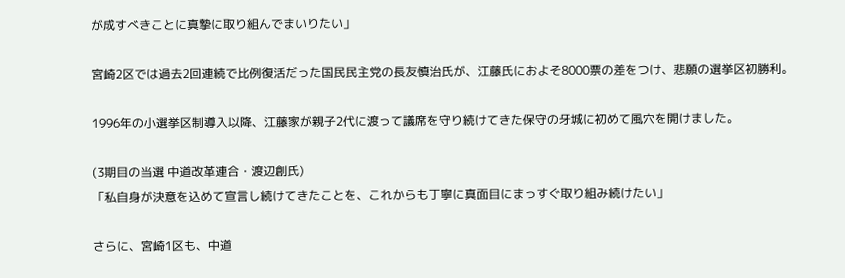が成すべきことに真摯に取り組んでまいりたい」

宮崎2区では過去2回連続で比例復活だった国民民主党の長友慎治氏が、江藤氏におよそ8000票の差をつけ、悲願の選挙区初勝利。

1996年の小選挙区制導入以降、江藤家が親子2代に渡って議席を守り続けてきた保守の牙城に初めて風穴を開けました。

(3期目の当選 中道改革連合・渡辺創氏)
「私自身が決意を込めて宣言し続けてきたことを、これからも丁寧に真面目にまっすぐ取り組み続けたい」

さらに、宮崎1区も、中道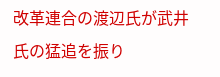改革連合の渡辺氏が武井氏の猛追を振り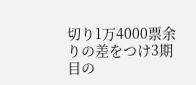切り1万4000票余りの差をつけ3期目の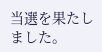当選を果たしました。